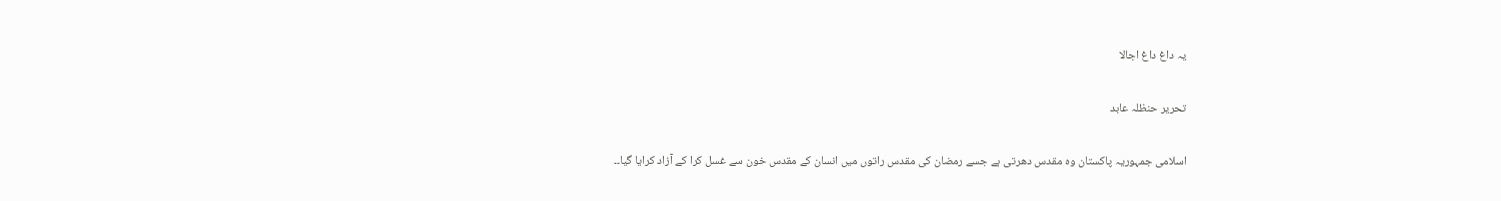یہ داغ داغ اجالا

تحریر حنظلہ عابد

اسلامی جمہوریہ پاکستان وہ مقدس دھرتی ہے جسے رمضان کی مقدس راتوں میں انسان کے مقدس خون سے غسل کرا کے آزاد کرایا گیا۔۔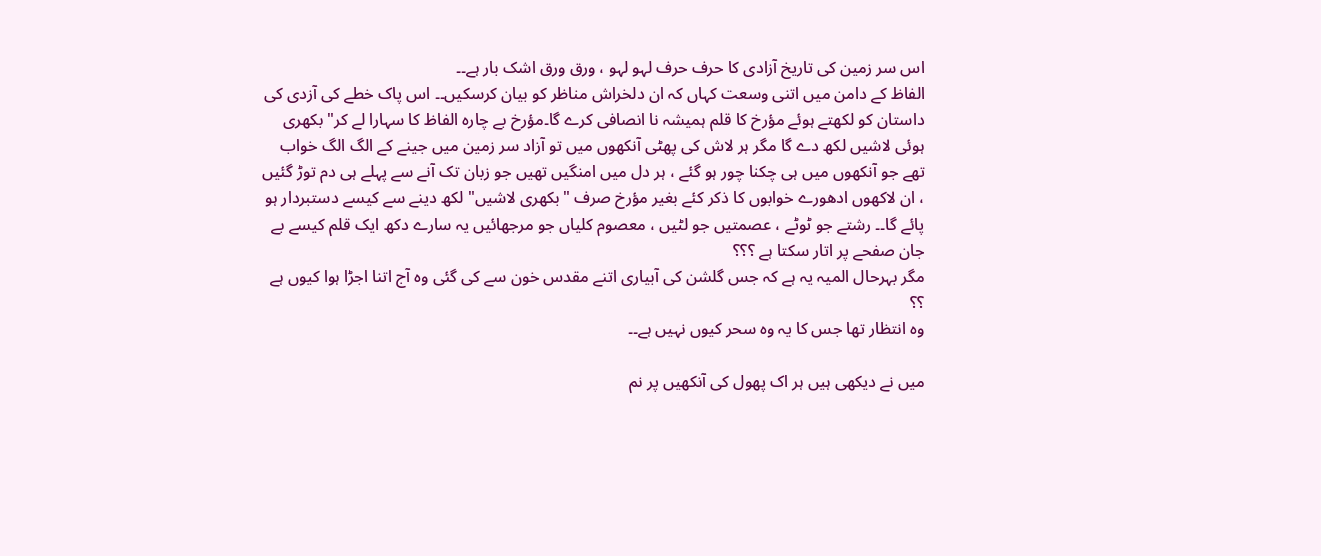اس سر زمین کی تاریخ آزادی کا حرف حرف لہو لہو ، ورق ورق اشک بار ہے۔۔
الفاظ کے دامن میں اتنی وسعت کہاں کہ ان دلخراش مناظر کو بیان کرسکیں۔۔ اس پاک خطے کی آزدی کی داستان کو لکھتے ہوئے مؤرخ کا قلم ہمیشہ نا انصافی کرے گا۔مؤرخ بے چارہ الفاظ کا سہارا لے کر" بکھری ہوئی لاشیں لکھ دے گا مگر ہر لاش کی پھٹی آنکھوں میں تو آزاد سر زمین میں جینے کے الگ الگ خواب تھے جو آنکھوں میں ہی چکنا چور ہو گئے ، ہر دل میں امنگیں تھیں جو زبان تک آنے سے پہلے ہی دم توڑ گئیں ، ان لاکھوں ادھورے خوابوں کا ذکر کئے بغیر مؤرخ صرف "بکھری لاشیں" لکھ دینے سے کیسے دستبردار ہو پائے گا۔۔ رشتے جو ٹوٹے ، عصمتیں جو لٹیں ، معصوم کلیاں جو مرجھائیں یہ سارے دکھ ایک قلم کیسے بے جان صفحے پر اتار سکتا ہے ؟؟؟
مگر بہرحال المیہ یہ ہے کہ جس گلشن کی آبیاری اتنے مقدس خون سے کی گئی وہ آج اتنا اجڑا ہوا کیوں ہے ؟؟
وہ انتظار تھا جس کا یہ وہ سحر کیوں نہیں ہے۔۔

میں نے دیکھی ہیں ہر اک پھول کی آنکھیں پر نم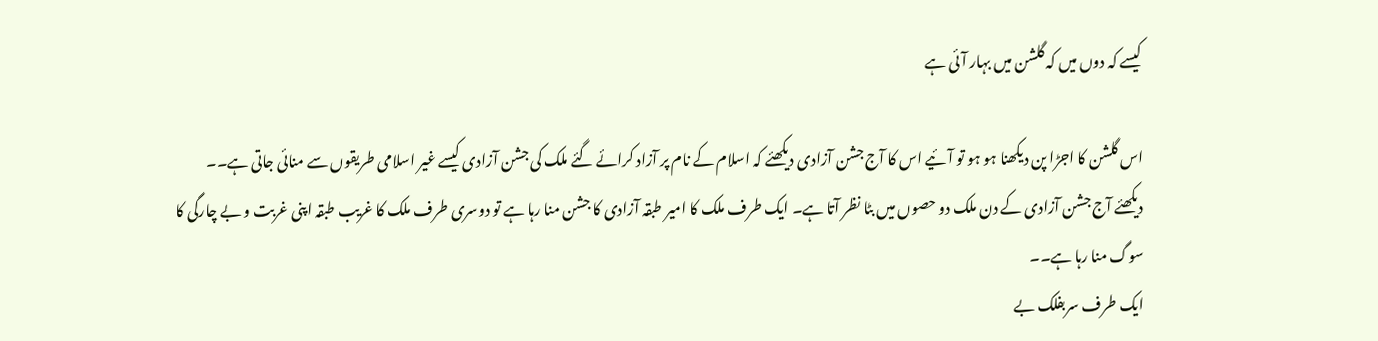کیسے کہ دوں میں کہ گلشن میں بہار آئی ہے

اس گلشن کا اجڑا پن دیکھنا ہو ہو تو آئیے اس کا آج جشن آزادی دیکھئے کہ اسلام کے نام پر آزاد کرائے گئے ملک کی جشن آزادی کیسے غیر اسلامی طریقوں سے منائی جاتی ہے۔۔
دیکھئے آج جشن آزادی کے دن ملک دو حصوں میں بٹا نظر آتا ہے۔ ایک طرف ملک کا امیر طبقہ آزادی کا جشن منا رہا ہے تو دوسری طرف ملک کا غریب طبقہ اپنی غربت و بے چارگی کا سوگ منا رہا ہے۔۔
ایک طرف سربفلک بے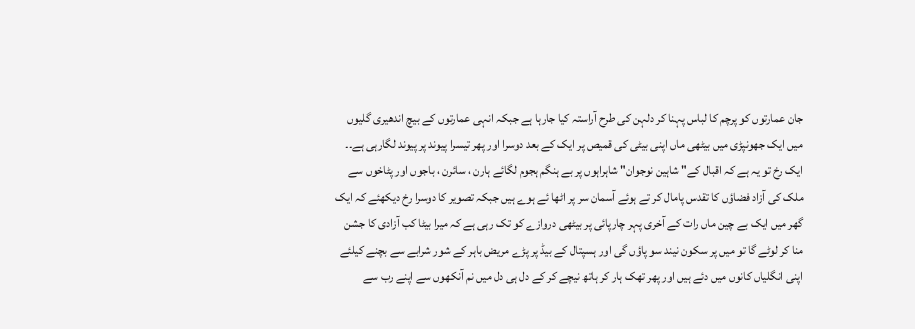جان عمارتوں کو پرچم کا لباس پہنا کر دلہن کی طرح آراستہ کیا جارہا ہے جبکہ انہی عمارتوں کے بیچ اندھیری گلیوں میں ایک جھونپڑی میں بیٹھی ماں اپنی بیٹی کی قمیص پر ایک کے بعد دوسرا اور پھر تیسرا پیوند پر پیوند لگارہی ہے۔۔
ایک رخ تو یہ ہے کہ اقبال کے" شاہین نوجوان" شاہراہوں پر بے ہنگم ہجوم لگائے ہارن ، سائرن ، باجوں اور پٹاخوں سے ملک کی آزاد فضاؤں کا تقدس پامال کر تے ہوئے آسمان سر پر اٹھا ئے ہوے ہیں جبکہ تصویر کا دوسرا رخ دیکھئے کہ ایک گھر میں ایک بے چین ماں رات کے آخری پہر چارپائی پر بیٹھی دروازے کو تک رہی ہے کہ میرا بیٹا کب آزادی کا جشن منا کر لوٹے گا تو میں پر سکون نیند سو پاؤں گی اور ہسپتال کے بیڈ پر پڑے مریض باہر کے شور شرابے سے بچنے کیلئے اپنی انگلیاں کانوں میں دئے ہیں اور پھر تھک ہار کر ہاتھ نیچے کر کے دل ہی دل میں نم آنکھوں سے اپنے رب سے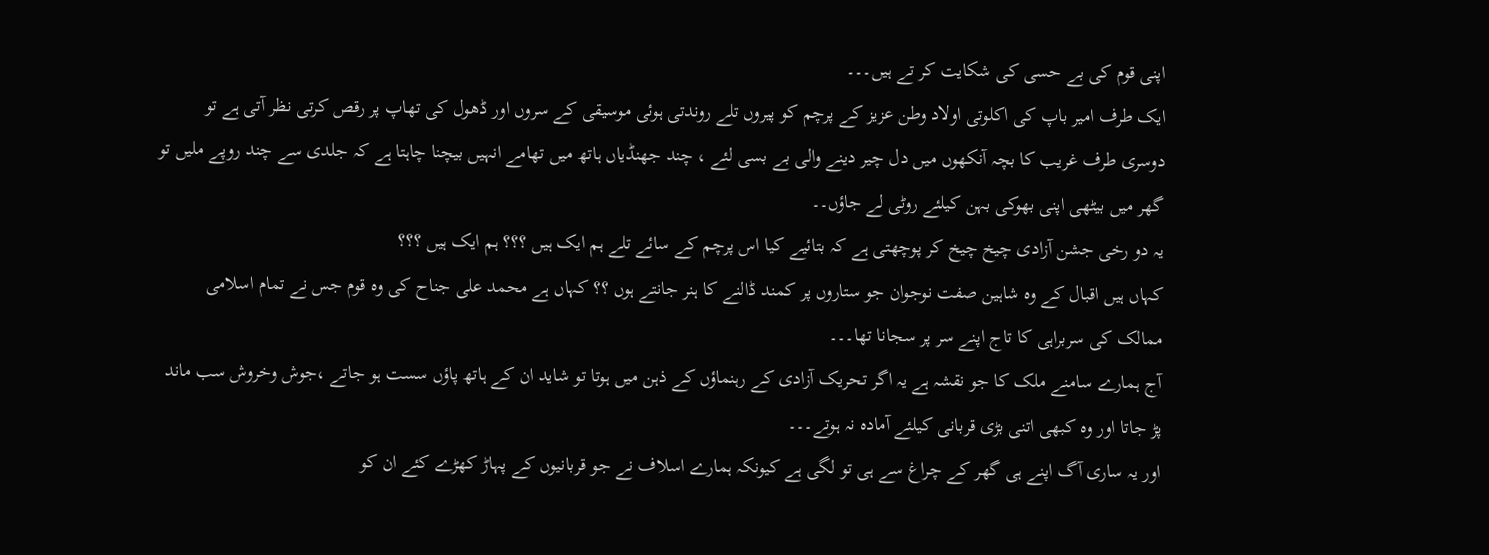اپنی قوم کی بے حسی کی شکایت کر تے ہیں۔۔۔
ایک طرف امیر باپ کی اکلوتی اولاد وطن عزیز کے پرچم کو پیروں تلے روندتی ہوئی موسیقی کے سروں اور ڈھول کی تھاپ پر رقص کرتی نظر آتی ہے تو دوسری طرف غریب کا بچہ آنکھوں میں دل چیر دینے والی بے بسی لئے ، چند جھنڈیاں ہاتھ میں تھامے انہیں بیچنا چاہتا ہے کہ جلدی سے چند روپے ملیں تو گھر میں بیٹھی اپنی بھوکی بہن کیلئے روٹی لے جاؤں۔۔
یہ دو رخی جشن آزادی چیخ چیخ کر پوچھتی ہے کہ بتائیے کیا اس پرچم کے سائے تلے ہم ایک ہیں ؟؟؟ ہم ایک ہیں ؟؟؟
کہاں ہیں اقبال کے وہ شاہین صفت نوجوان جو ستاروں پر کمند ڈالنے کا ہنر جانتے ہوں ؟؟ کہاں ہے محمد علی جناح کی وہ قوم جس نے تمام اسلامی ممالک کی سربراہی کا تاج اپنے سر پر سجانا تھا۔۔۔
آج ہمارے سامنے ملک کا جو نقشہ ہے یہ اگر تحریک آزادی کے رہنماؤں کے ذہن میں ہوتا تو شاید ان کے ہاتھ پاؤں سست ہو جاتے ،جوش وخروش سب ماند پڑ جاتا اور وہ کبھی اتنی بڑی قربانی کیلئے آمادہ نہ ہوتے۔۔۔
اور یہ ساری آگ اپنے ہی گھر کے چراغ سے ہی تو لگی ہے کیونکہ ہمارے اسلاف نے جو قربانیوں کے پہاڑ کھڑے کئے ان کو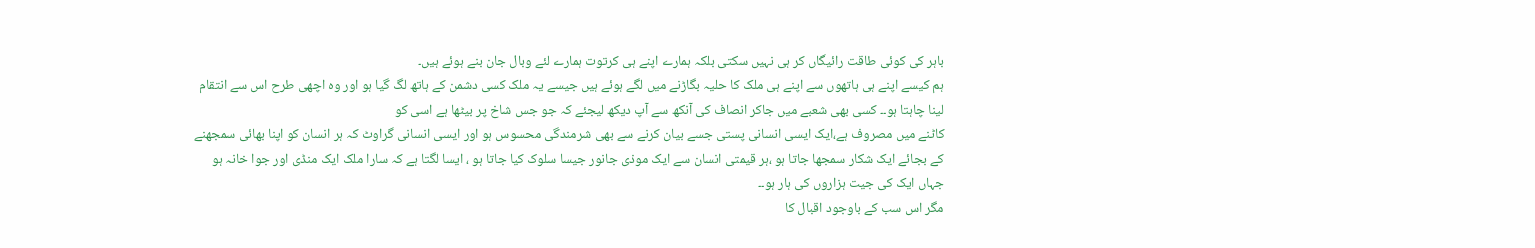باہر کی کوئی طاقت رائیگاں کر ہی نہیں سکتی بلکہ ہمارے اپنے ہی کرتوت ہمارے لئے وبال جان بنے ہوئے ہیں۔
ہم کیسے اپنے ہی ہاتھوں سے اپنے ہی ملک کا حلیہ بگاڑنے میں لگے ہوئے ہیں جیسے یہ ملک کسی دشمن کے ہاتھ لگ گیا ہو اور وہ اچھی طرح اس سے انتقام لینا چاہتا ہو۔۔ کسی بھی شعبے میں جاکر انصاف کی آنکھ سے آپ دیکھ لیجئے کہ جو جس شاخ پر بیٹھا ہے اسی کو
کاٹنے میں مصروف ہے،ایک ایسی انسانی پستی جسے بیان کرنے سے بھی شرمندگی محسوس ہو اور ایسی انسانی گراوٹ کہ ہر انسان کو اپنا بھائی سمجھنے کے بجائے ایک شکار سمجھا جاتا ہو ،ہر قیمتی انسان سے ایک موذی جانور جیسا سلوک کیا جاتا ہو ، ایسا لگتا ہے کہ سارا ملک ایک منڈی اور جوا خانہ ہو جہاں ایک کی جیت ہزاروں کی ہار ہو۔۔
مگر اس سب کے باوجود اقبال کا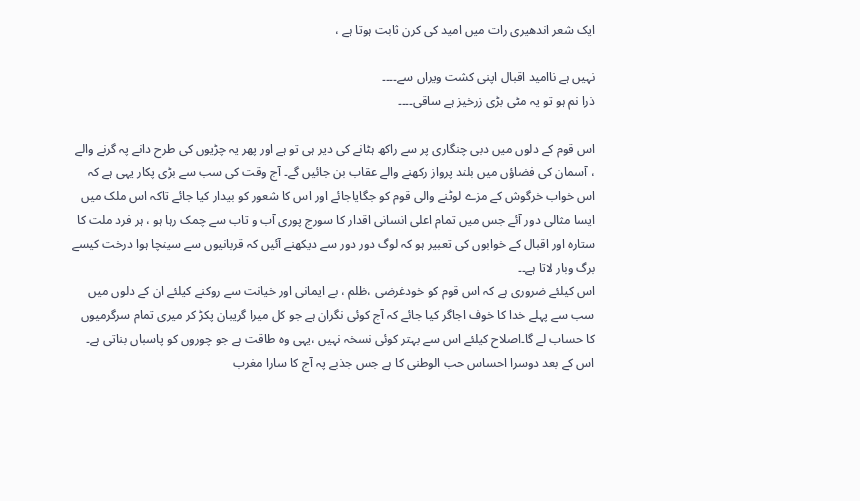ایک شعر اندھیری رات میں امید کی کرن ثابت ہوتا ہے ،

نہیں ہے ناامید اقبال اپنی کشت ویراں سے۔۔۔۔
ذرا نم ہو تو یہ مٹی بڑی زرخیز ہے ساقی۔۔۔۔

اس قوم کے دلوں میں دبی چنگاری پر سے راکھ ہٹانے کی دیر ہی تو ہے اور پھر یہ چڑیوں کی طرح دانے پہ گرنے والے ، آسمان کی فضاؤں میں بلند پرواز رکھنے والے عقاب بن جائیں گے۔ آج وقت کی سب سے بڑی پکار یہی ہے کہ اس خواب خرگوش کے مزے لوٹنے والی قوم کو جگایاجائے اور اس کا شعور کو بیدار کیا جائے تاکہ اس ملک میں ایسا مثالی دور آئے جس میں تمام اعلی انسانی اقدار کا سورج پوری آب و تاب سے چمک رہا ہو ، ہر فرد ملت کا ستارہ اور اقبال کے خوابوں کی تعبیر ہو کہ لوگ دور دور سے دیکھنے آئیں کہ قربانیوں سے سینچا ہوا درخت کیسے برگ وبار لاتا ہے۔۔
اس کیلئے ضروری ہے کہ اس قوم کو خودغرضی ،ظلم ، بے ایمانی اور خیانت سے روکنے کیلئے ان کے دلوں میں سب سے پہلے خدا کا خوف اجاگر کیا جائے کہ آج کوئی نگران ہے جو کل میرا گریبان پکڑ کر میری تمام سرگرمیوں کا حساب لے گا۔اصلاح کیلئے اس سے بہتر کوئی نسخہ نہیں ،یہی وہ طاقت ہے جو چوروں کو پاسباں بناتی ہے۔ اس کے بعد دوسرا احساس حب الوطنی کا ہے جس جذبے پہ آج کا سارا مغرب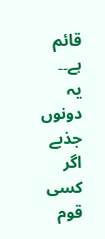قائم ہے۔۔
یہ دونوں جذبے اگر کسی قوم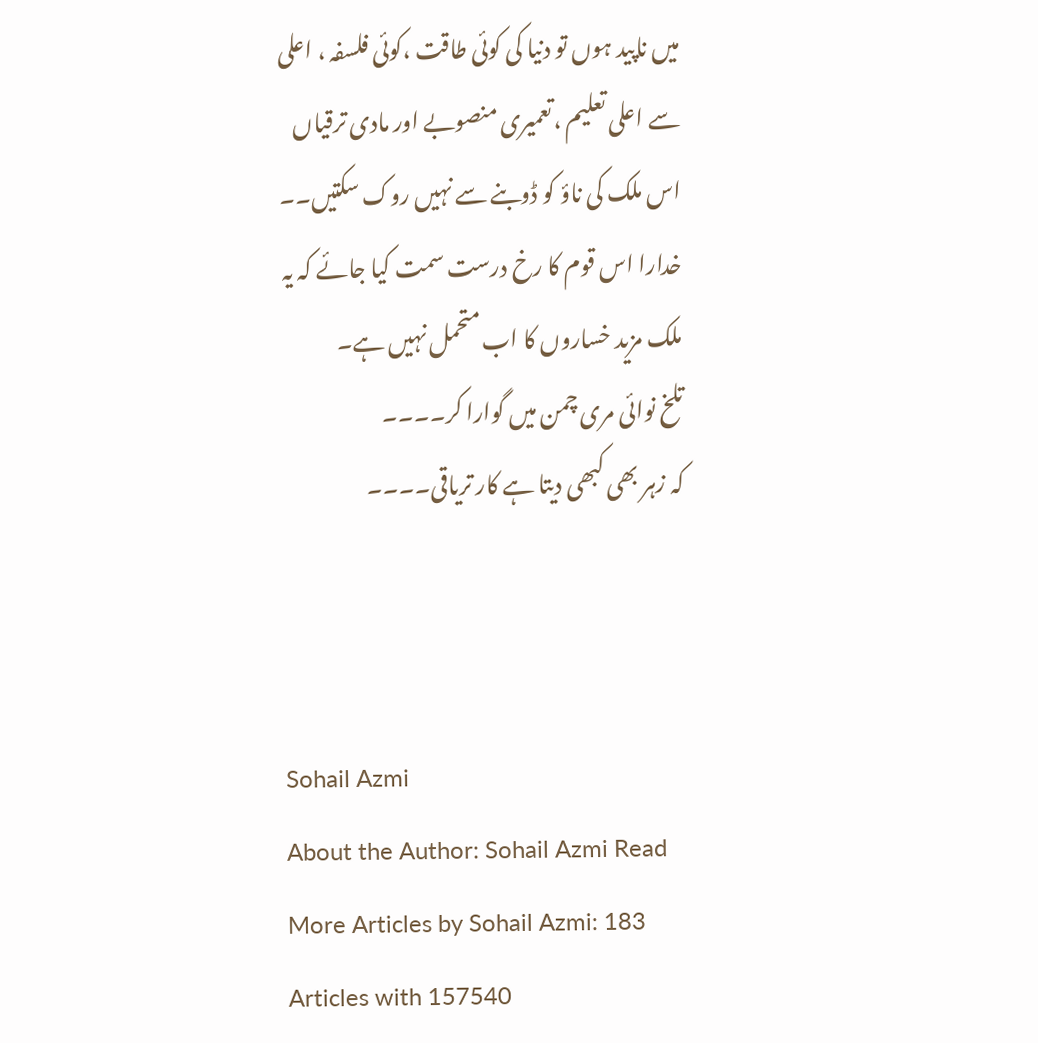میں ناپید ہوں تو دنیا کی کوئی طاقت ،کوئی فلسفہ ، اعلی سے اعلی تعلیم ،تعمیری منصوبے اور مادی ترقیاں اس ملک کی ناؤ کو ڈوبنے سے نہیں روک سکتیں۔۔
خدارا اس قوم کا رخ درست سمت کیا جائے کہ یہ ملک مزید خساروں کا اب متحمل نہیں ہے۔
تلخ نوائی مری چمن میں گوارا کر۔۔۔۔
کہ زہر بھی کبھی دیتا ہے کار تریاقی۔۔۔۔



Sohail Azmi
About the Author: Sohail Azmi Read More Articles by Sohail Azmi: 183 Articles with 157540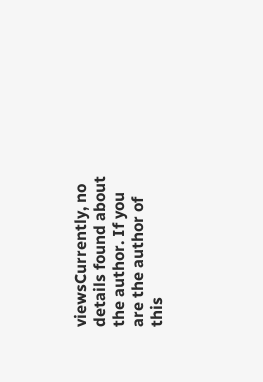viewsCurrently, no details found about the author. If you are the author of this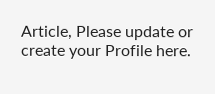Article, Please update or create your Profile here.